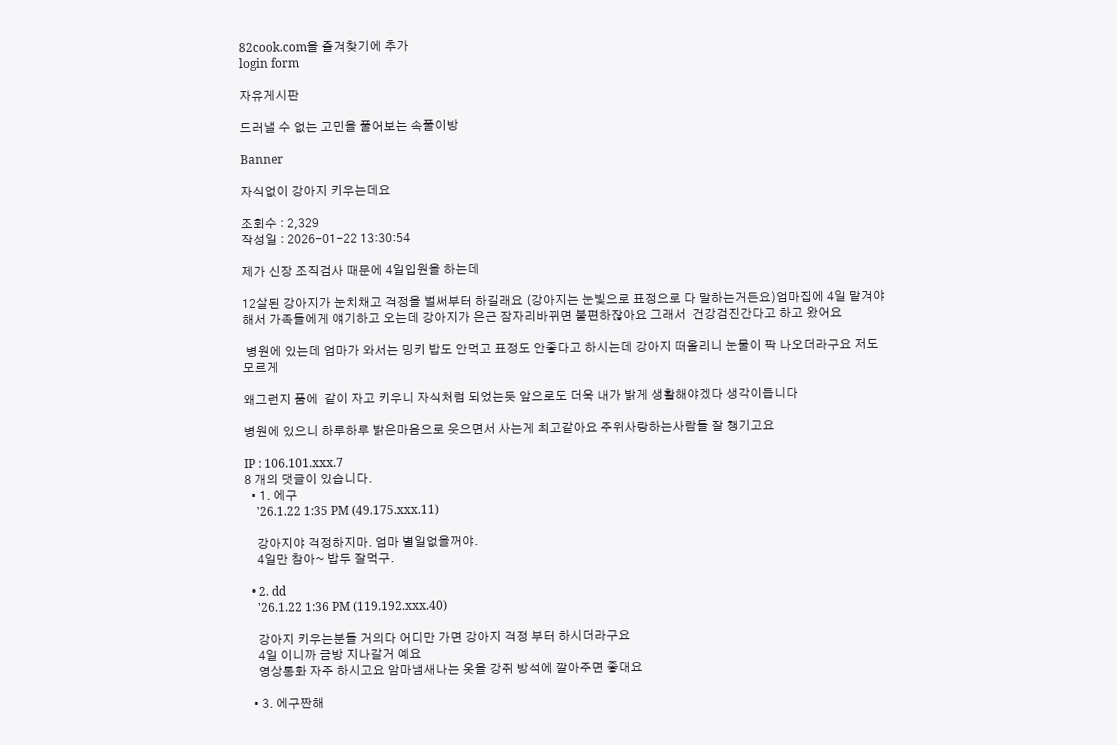82cook.com을 즐겨찾기에 추가
login form

자유게시판

드러낼 수 없는 고민을 풀어보는 속풀이방

Banner

자식없이 강아지 키우는데요

조회수 : 2,329
작성일 : 2026-01-22 13:30:54

제가 신장 조직검사 때문에 4일입원을 하는데

12살된 강아지가 눈치채고 걱정을 벌써부터 하길래요 (강아지는 눈빛으로 표정으로 다 말하는거든요)엄마집에 4일 맡겨야해서 가족들에게 얘기하고 오는데 강아지가 은근 잠자리바뀌면 불편하잖아요 그래서  건강검진간다고 하고 왔어요

 병원에 있는데 엄마가 와서는 밍키 밥도 안먹고 표정도 안좋다고 하시는데 강아지 떠올리니 눈물이 팍 나오더라구요 저도 모르게

왜그런지 품에  같이 자고 키우니 자식처럼 되었는듯 앞으로도 더욱 내가 밝게 생활해야겠다 생각이듭니다

병원에 있으니 하루하루 밝은마음으로 웃으면서 사는게 최고같아요 주위사랑하는사람들 잘 챙기고요

IP : 106.101.xxx.7
8 개의 댓글이 있습니다.
  • 1. 에구
    '26.1.22 1:35 PM (49.175.xxx.11)

    강아지야 걱정하지마. 엄마 별일없을꺼야.
    4일만 참아~ 밥두 잘먹구.

  • 2. dd
    '26.1.22 1:36 PM (119.192.xxx.40)

    강아지 키우는분들 거의다 어디만 가면 강아지 걱정 부터 하시더라구요
    4일 이니까 금방 지나갈거 예요
    영상통화 자주 하시고요 암마냄새나는 옷을 강쥐 방석에 깔아주면 좋대요

  • 3. 에구짠해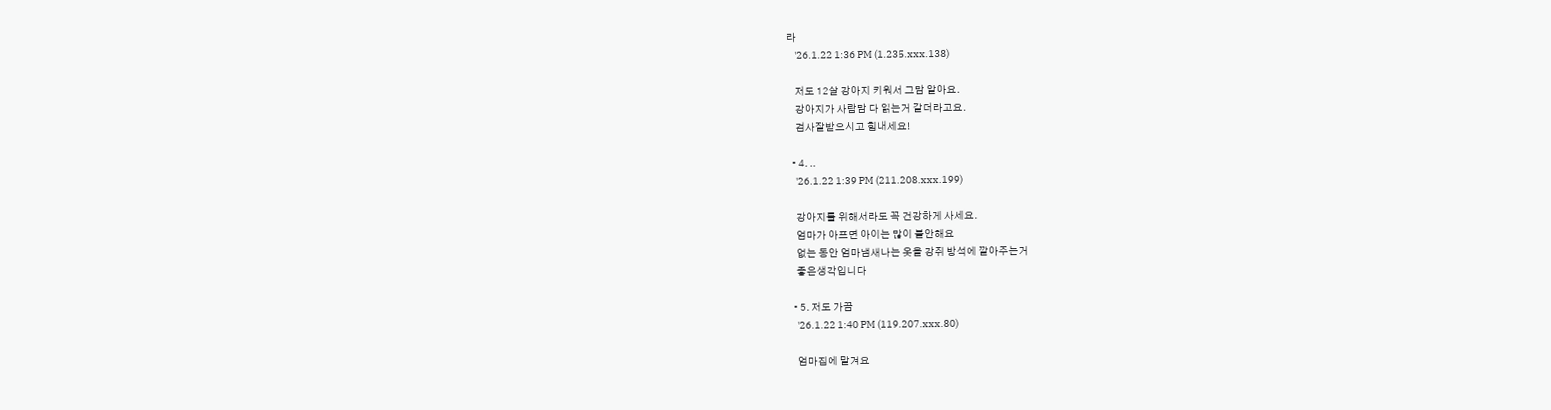라
    '26.1.22 1:36 PM (1.235.xxx.138)

    저도 12살 강아지 키워서 그맘 알아요.
    강아지가 사람맘 다 읽는거 같더라고요.
    검사잘받으시고 힘내세요!

  • 4. ..
    '26.1.22 1:39 PM (211.208.xxx.199)

    강아지를 위해서라도 꼭 건강하게 사세요.
    엄마가 아프면 아이는 많이 불안해요
    없는 동안 엄마냄새나는 옷을 강쥐 방석에 깔아주는거
    좋은생각입니다

  • 5. 저도 가끔
    '26.1.22 1:40 PM (119.207.xxx.80)

    엄마집에 맡겨요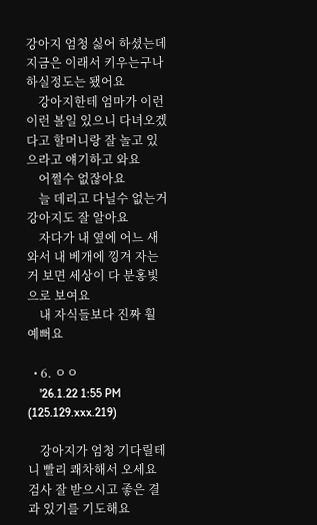강아지 엄청 싫어 하셨는데 지금은 이래서 키우는구나 하실정도는 됐어요
    강아지한테 엄마가 이런이런 볼일 있으니 다녀오겠다고 할머니랑 잘 놀고 있으라고 얘기하고 와요
    어쩔수 없잖아요
    늘 데리고 다닐수 없는거 강아지도 잘 알아요
    자다가 내 옆에 어느 새 와서 내 베개에 낑겨 자는거 보면 세상이 다 분홍빛으로 보여요
    내 자식들보다 진짜 훨 예뻐요

  • 6. ㅇㅇ
    '26.1.22 1:55 PM (125.129.xxx.219)

    강아지가 엄청 기다릴테니 빨리 쾌차해서 오세요 검사 잘 받으시고 좋은 결과 있기를 기도해요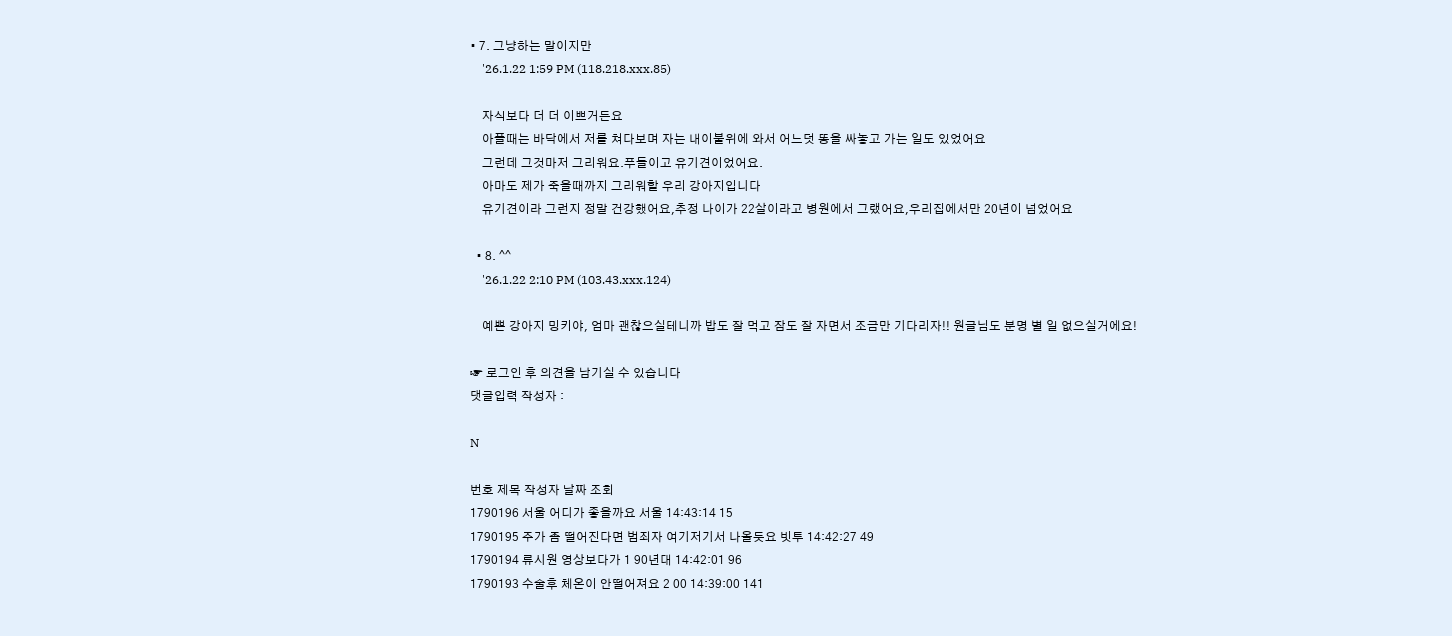• 7. 그냥하는 말이지만
    '26.1.22 1:59 PM (118.218.xxx.85)

    자식보다 더 더 이쁘거든요
    아플때는 바닥에서 저를 쳐다보며 자는 내이불위에 와서 어느덧 똥을 싸놓고 가는 일도 있었어요
    그런데 그것마저 그리워요.푸들이고 유기견이었어요.
    아마도 제가 죽을때까지 그리워할 우리 강아지입니다
    유기견이라 그런지 정말 건강했어요,추정 나이가 22살이라고 병원에서 그랬어요,우리집에서만 20년이 넘었어요

  • 8. ^^
    '26.1.22 2:10 PM (103.43.xxx.124)

    예쁜 강아지 밍키야, 엄마 괜찮으실테니까 밥도 잘 먹고 잠도 잘 자면서 조금만 기다리자!! 원글님도 분명 별 일 없으실거에요!

☞ 로그인 후 의견을 남기실 수 있습니다
댓글입력 작성자 :

N

번호 제목 작성자 날짜 조회
1790196 서울 어디가 좋을까요 서울 14:43:14 15
1790195 주가 좀 떨어진다면 범죄자 여기저기서 나올듯요 빗투 14:42:27 49
1790194 류시원 영상보다가 1 90년대 14:42:01 96
1790193 수술후 체온이 안떨어져요 2 00 14:39:00 141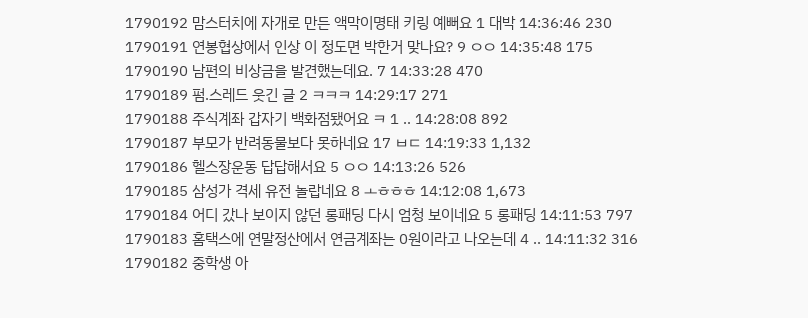1790192 맘스터치에 자개로 만든 액막이명태 키링 예뻐요 1 대박 14:36:46 230
1790191 연봉협상에서 인상 이 정도면 박한거 맞나요? 9 ㅇㅇ 14:35:48 175
1790190 남편의 비상금을 발견했는데요. 7 14:33:28 470
1790189 펌.스레드 웃긴 글 2 ㅋㅋㅋ 14:29:17 271
1790188 주식계좌 갑자기 백화점됐어요 ㅋ 1 .. 14:28:08 892
1790187 부모가 반려동물보다 못하네요 17 ㅂㄷ 14:19:33 1,132
1790186 헬스장운동 답답해서요 5 ㅇㅇ 14:13:26 526
1790185 삼성가 격세 유전 놀랍네요 8 ㅗㅎㅎㅎ 14:12:08 1,673
1790184 어디 갔나 보이지 않던 롱패딩 다시 엄청 보이네요 5 롱패딩 14:11:53 797
1790183 홈택스에 연말정산에서 연금계좌는 0원이라고 나오는데 4 .. 14:11:32 316
1790182 중학생 아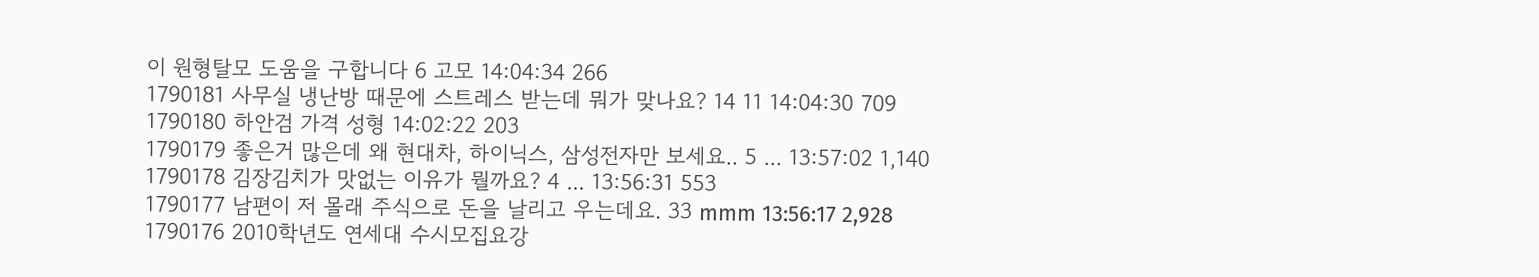이 원형탈모 도움을 구합니다 6 고모 14:04:34 266
1790181 사무실 냉난방 때문에 스트레스 받는데 뭐가 맞나요? 14 11 14:04:30 709
1790180 하안검 가격 성형 14:02:22 203
1790179 좋은거 많은데 왜 현대차, 하이닉스, 삼성전자만 보세요.. 5 ... 13:57:02 1,140
1790178 김장김치가 맛없는 이유가 뭘까요? 4 ... 13:56:31 553
1790177 남편이 저 몰래 주식으로 돈을 날리고 우는데요. 33 mmm 13:56:17 2,928
1790176 2010학년도 연세대 수시모집요강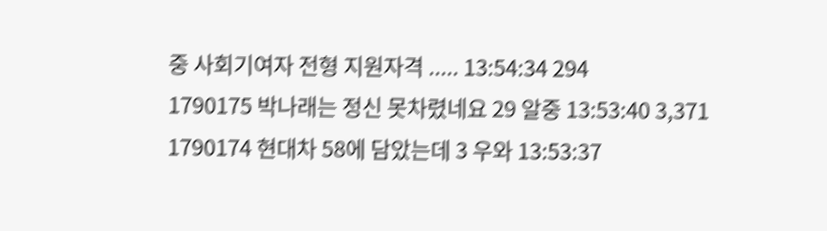중 사회기여자 전형 지원자격 ..... 13:54:34 294
1790175 박나래는 정신 못차렸네요 29 알중 13:53:40 3,371
1790174 현대차 58에 담았는데 3 우와 13:53:37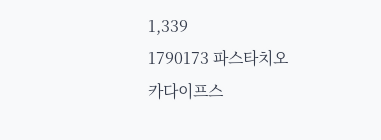1,339
1790173 파스타치오 카다이프스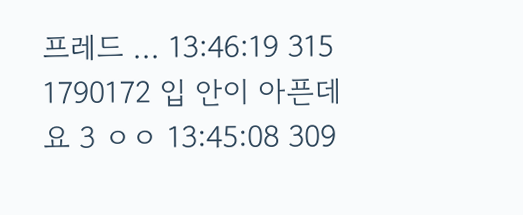프레드 ... 13:46:19 315
1790172 입 안이 아픈데요 3 ㅇㅇ 13:45:08 309